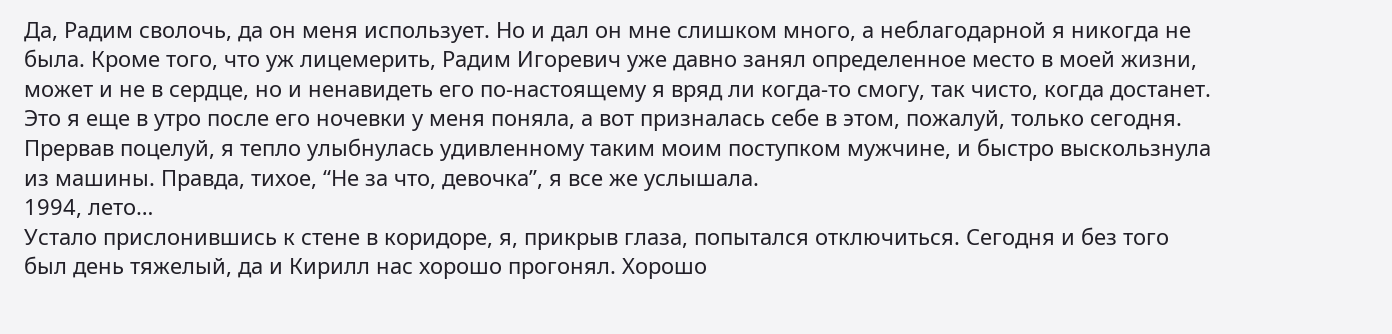Да, Радим сволочь, да он меня использует. Но и дал он мне слишком много, а неблагодарной я никогда не была. Кроме того, что уж лицемерить, Радим Игоревич уже давно занял определенное место в моей жизни, может и не в сердце, но и ненавидеть его по-настоящему я вряд ли когда-то смогу, так чисто, когда достанет. Это я еще в утро после его ночевки у меня поняла, а вот призналась себе в этом, пожалуй, только сегодня.
Прервав поцелуй, я тепло улыбнулась удивленному таким моим поступком мужчине, и быстро выскользнула из машины. Правда, тихое, “Не за что, девочка”, я все же услышала.
1994, лето…
Устало прислонившись к стене в коридоре, я, прикрыв глаза, попытался отключиться. Сегодня и без того был день тяжелый, да и Кирилл нас хорошо прогонял. Хорошо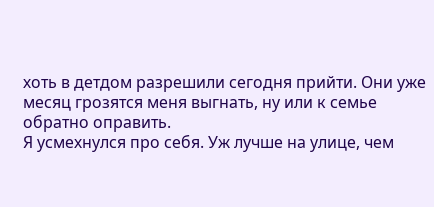хоть в детдом разрешили сегодня прийти. Они уже месяц грозятся меня выгнать, ну или к семье обратно оправить.
Я усмехнулся про себя. Уж лучше на улице, чем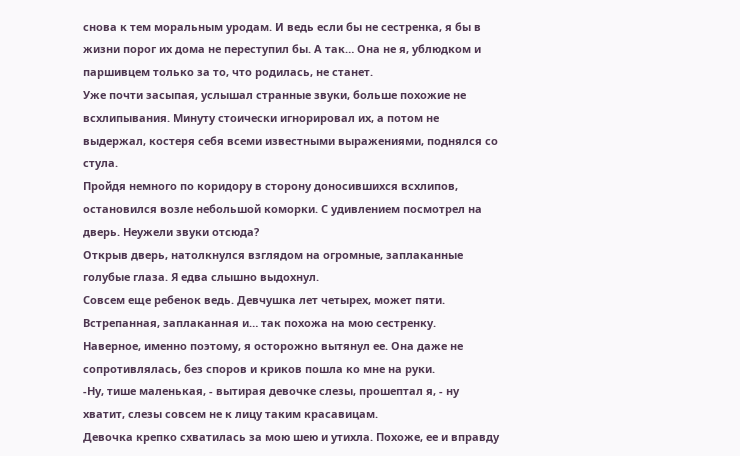снова к тем моральным уродам. И ведь если бы не сестренка, я бы в жизни порог их дома не переступил бы. А так… Она не я, ублюдком и паршивцем только за то, что родилась, не станет.
Уже почти засыпая, услышал странные звуки, больше похожие не всхлипывания. Минуту стоически игнорировал их, а потом не выдержал, костеря себя всеми известными выражениями, поднялся со стула.
Пройдя немного по коридору в сторону доносившихся всхлипов, остановился возле небольшой коморки. С удивлением посмотрел на дверь. Неужели звуки отсюда?
Открыв дверь, натолкнулся взглядом на огромные, заплаканные голубые глаза. Я едва слышно выдохнул.
Совсем еще ребенок ведь. Девчушка лет четырех, может пяти. Встрепанная, заплаканная и… так похожа на мою сестренку.
Наверное, именно поэтому, я осторожно вытянул ее. Она даже не сопротивлялась, без споров и криков пошла ко мне на руки.
-Ну, тише маленькая, - вытирая девочке слезы, прошептал я, - ну хватит, слезы совсем не к лицу таким красавицам.
Девочка крепко схватилась за мою шею и утихла. Похоже, ее и вправду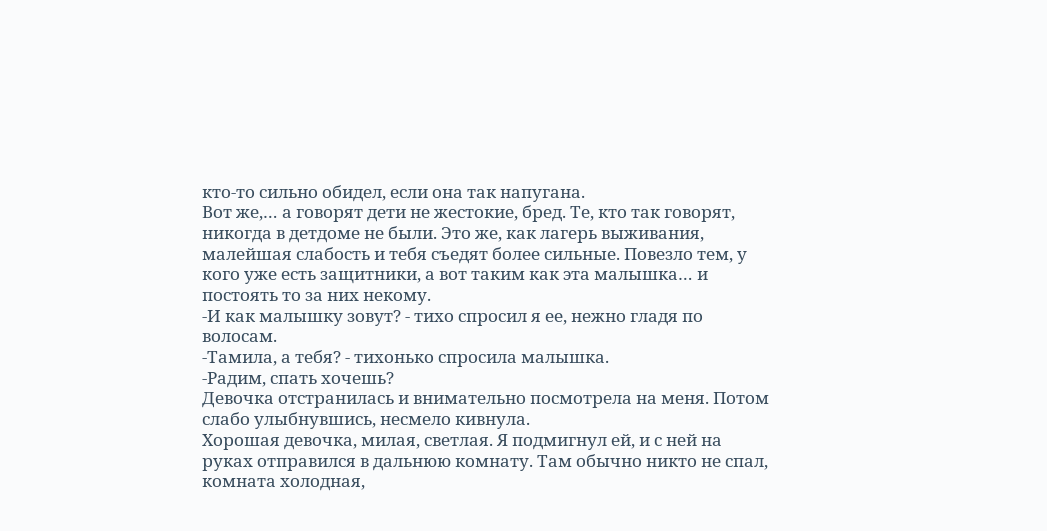кто-то сильно обидел, если она так напугана.
Вот же,… а говорят дети не жестокие, бред. Те, кто так говорят, никогда в детдоме не были. Это же, как лагерь выживания, малейшая слабость и тебя съедят более сильные. Повезло тем, у кого уже есть защитники, а вот таким как эта малышка… и постоять то за них некому.
-И как малышку зовут? - тихо спросил я ее, нежно гладя по волосам.
-Тамила, а тебя? - тихонько спросила малышка.
-Радим, спать хочешь?
Девочка отстранилась и внимательно посмотрела на меня. Потом слабо улыбнувшись, несмело кивнула.
Хорошая девочка, милая, светлая. Я подмигнул ей, и с ней на руках отправился в дальнюю комнату. Там обычно никто не спал, комната холодная,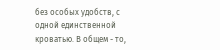без особых удобств, с одной единственной кроватью. В общем - то,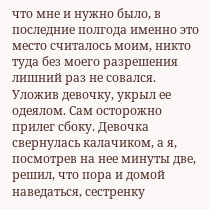что мне и нужно было, в последние полгода именно это место считалось моим, никто туда без моего разрешения лишний раз не совался.
Уложив девочку, укрыл ее одеялом. Сам осторожно прилег сбоку. Девочка свернулась калачиком, а я, посмотрев на нее минуты две, решил, что пора и домой наведаться, сестренку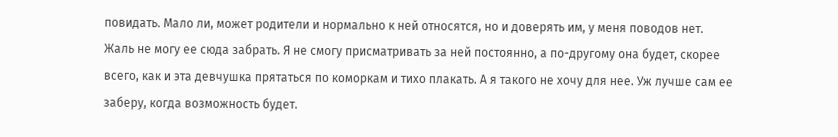повидать. Мало ли, может родители и нормально к ней относятся, но и доверять им, у меня поводов нет.
Жаль не могу ее сюда забрать. Я не смогу присматривать за ней постоянно, а по-другому она будет, скорее всего, как и эта девчушка прятаться по коморкам и тихо плакать. А я такого не хочу для нее. Уж лучше сам ее заберу, когда возможность будет.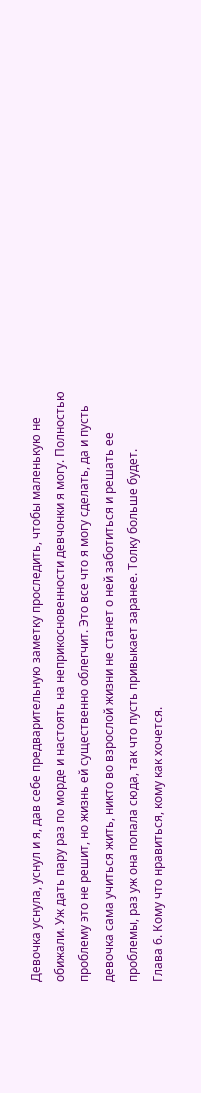Девочка уснула, уснул и я, дав себе предварительную заметку проследить, чтобы маленькую не обижали. Уж дать пару раз по морде и настоять на неприкосновенности девчонки я могу. Полностью проблему это не решит, но жизнь ей существенно облегчит. Это все что я могу сделать, да и пусть девочка сама учиться жить, никто во взрослой жизни не станет о ней заботиться и решать ее проблемы, раз уж она попала сюда, так что пусть привыкает заранее. Толку больше будет.
Глава 6. Кому что нравиться, кому как хочется.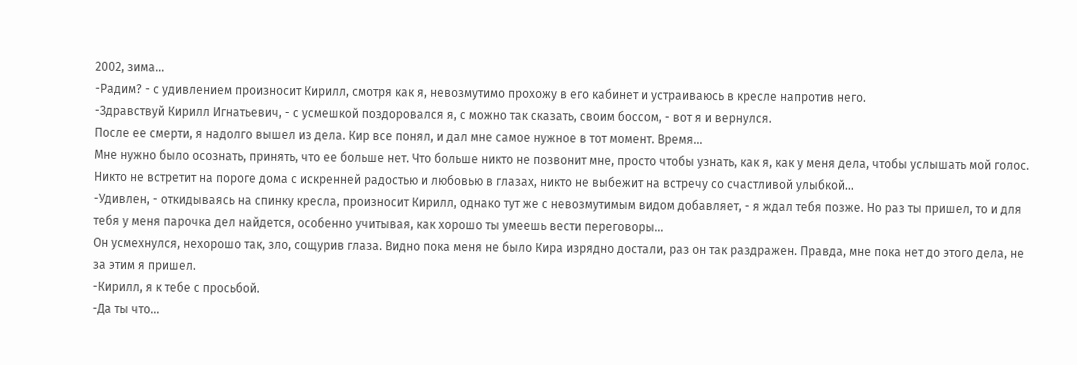2002, зима…
-Радим? - с удивлением произносит Кирилл, смотря как я, невозмутимо прохожу в его кабинет и устраиваюсь в кресле напротив него.
-Здравствуй Кирилл Игнатьевич, - с усмешкой поздоровался я, с можно так сказать, своим боссом, - вот я и вернулся.
После ее смерти, я надолго вышел из дела. Кир все понял, и дал мне самое нужное в тот момент. Время…
Мне нужно было осознать, принять, что ее больше нет. Что больше никто не позвонит мне, просто чтобы узнать, как я, как у меня дела, чтобы услышать мой голос. Никто не встретит на пороге дома с искренней радостью и любовью в глазах, никто не выбежит на встречу со счастливой улыбкой…
-Удивлен, - откидываясь на спинку кресла, произносит Кирилл, однако тут же с невозмутимым видом добавляет, - я ждал тебя позже. Но раз ты пришел, то и для тебя у меня парочка дел найдется, особенно учитывая, как хорошо ты умеешь вести переговоры…
Он усмехнулся, нехорошо так, зло, сощурив глаза. Видно пока меня не было Кира изрядно достали, раз он так раздражен. Правда, мне пока нет до этого дела, не за этим я пришел.
-Кирилл, я к тебе с просьбой.
-Да ты что…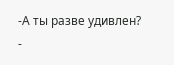-А ты разве удивлен? -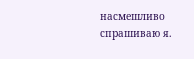насмешливо спрашиваю я.